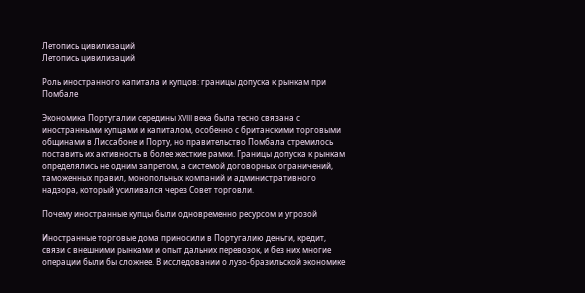Летопись цивилизаций
Летопись цивилизаций

Роль иностранного капитала и купцов: границы допуска к рынкам при Помбале

Экономика Португалии середины XVIII века была тесно связана с иностранными купцами и капиталом, особенно с британскими торговыми общинами в Лиссабоне и Порту, но правительство Помбала стремилось поставить их активность в более жесткие рамки. Границы допуска к рынкам определялись не одним запретом, а системой договорных ограничений, таможенных правил, монопольных компаний и административного надзора, который усиливался через Совет торговли.

Почему иностранные купцы были одновременно ресурсом и угрозой

Иностранные торговые дома приносили в Португалию деньги, кредит, связи с внешними рынками и опыт дальних перевозок, и без них многие операции были бы сложнее. В исследовании о лузо-бразильской экономике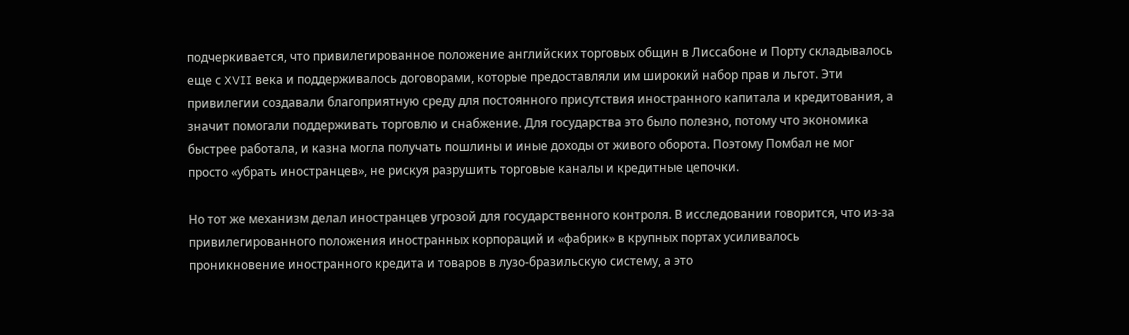подчеркивается, что привилегированное положение английских торговых общин в Лиссабоне и Порту складывалось еще с XVII века и поддерживалось договорами, которые предоставляли им широкий набор прав и льгот. Эти привилегии создавали благоприятную среду для постоянного присутствия иностранного капитала и кредитования, а значит помогали поддерживать торговлю и снабжение. Для государства это было полезно, потому что экономика быстрее работала, и казна могла получать пошлины и иные доходы от живого оборота. Поэтому Помбал не мог просто «убрать иностранцев», не рискуя разрушить торговые каналы и кредитные цепочки.

Но тот же механизм делал иностранцев угрозой для государственного контроля. В исследовании говорится, что из‑за привилегированного положения иностранных корпораций и «фабрик» в крупных портах усиливалось проникновение иностранного кредита и товаров в лузо-бразильскую систему, а это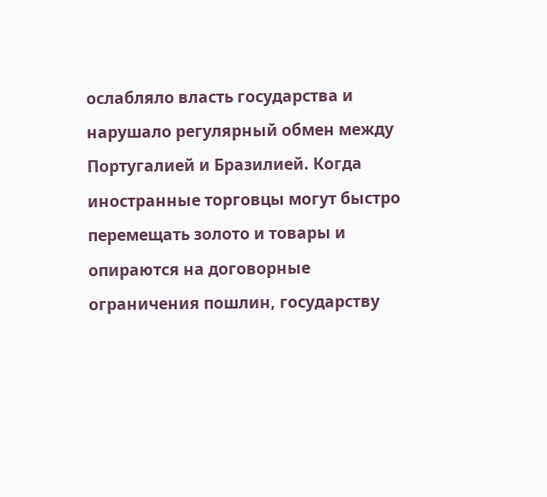ослабляло власть государства и нарушало регулярный обмен между Португалией и Бразилией. Когда иностранные торговцы могут быстро перемещать золото и товары и опираются на договорные ограничения пошлин, государству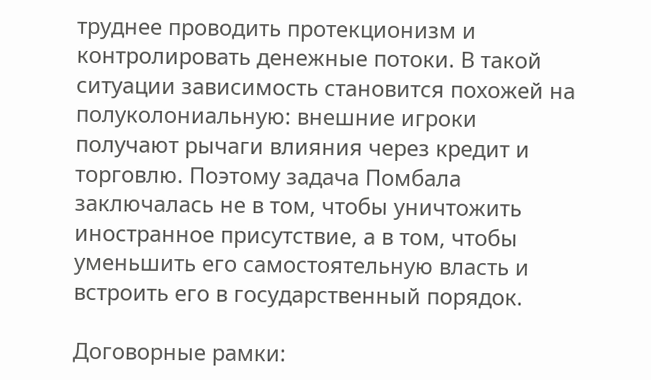труднее проводить протекционизм и контролировать денежные потоки. В такой ситуации зависимость становится похожей на полуколониальную: внешние игроки получают рычаги влияния через кредит и торговлю. Поэтому задача Помбала заключалась не в том, чтобы уничтожить иностранное присутствие, а в том, чтобы уменьшить его самостоятельную власть и встроить его в государственный порядок.

Договорные рамки: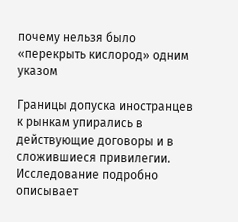почему нельзя было «перекрыть кислород» одним указом

Границы допуска иностранцев к рынкам упирались в действующие договоры и в сложившиеся привилегии. Исследование подробно описывает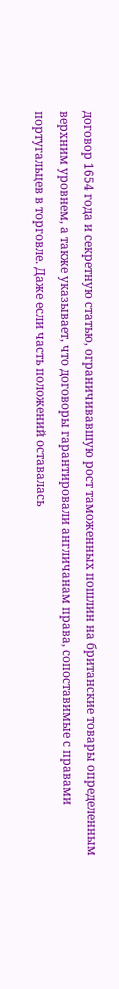договор 1654 года и секретную статью, ограничивавшую рост таможенных пошлин на британские товары определенным верхним уровнем, а также указывает, что договоры гарантировали англичанам права, сопоставимые с правами португальцев в торговле. Даже если часть положений оставалась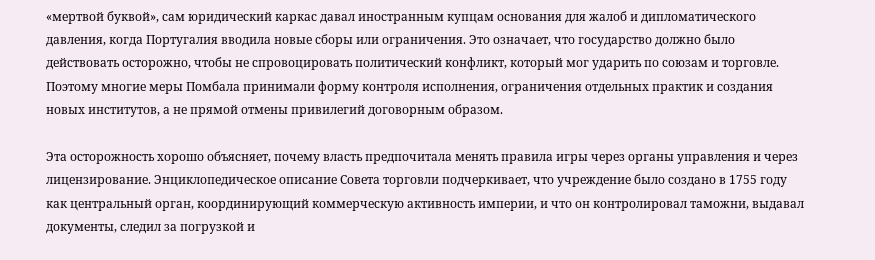«мертвой буквой», сам юридический каркас давал иностранным купцам основания для жалоб и дипломатического давления, когда Португалия вводила новые сборы или ограничения. Это означает, что государство должно было действовать осторожно, чтобы не спровоцировать политический конфликт, который мог ударить по союзам и торговле. Поэтому многие меры Помбала принимали форму контроля исполнения, ограничения отдельных практик и создания новых институтов, а не прямой отмены привилегий договорным образом.

Эта осторожность хорошо объясняет, почему власть предпочитала менять правила игры через органы управления и через лицензирование. Энциклопедическое описание Совета торговли подчеркивает, что учреждение было создано в 1755 году как центральный орган, координирующий коммерческую активность империи, и что он контролировал таможни, выдавал документы, следил за погрузкой и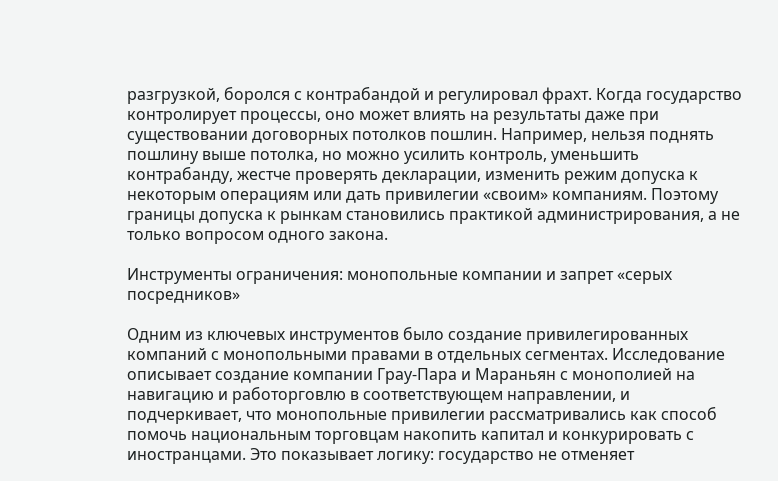разгрузкой, боролся с контрабандой и регулировал фрахт. Когда государство контролирует процессы, оно может влиять на результаты даже при существовании договорных потолков пошлин. Например, нельзя поднять пошлину выше потолка, но можно усилить контроль, уменьшить контрабанду, жестче проверять декларации, изменить режим допуска к некоторым операциям или дать привилегии «своим» компаниям. Поэтому границы допуска к рынкам становились практикой администрирования, а не только вопросом одного закона.

Инструменты ограничения: монопольные компании и запрет «серых посредников»

Одним из ключевых инструментов было создание привилегированных компаний с монопольными правами в отдельных сегментах. Исследование описывает создание компании Грау-Пара и Мараньян с монополией на навигацию и работорговлю в соответствующем направлении, и подчеркивает, что монопольные привилегии рассматривались как способ помочь национальным торговцам накопить капитал и конкурировать с иностранцами. Это показывает логику: государство не отменяет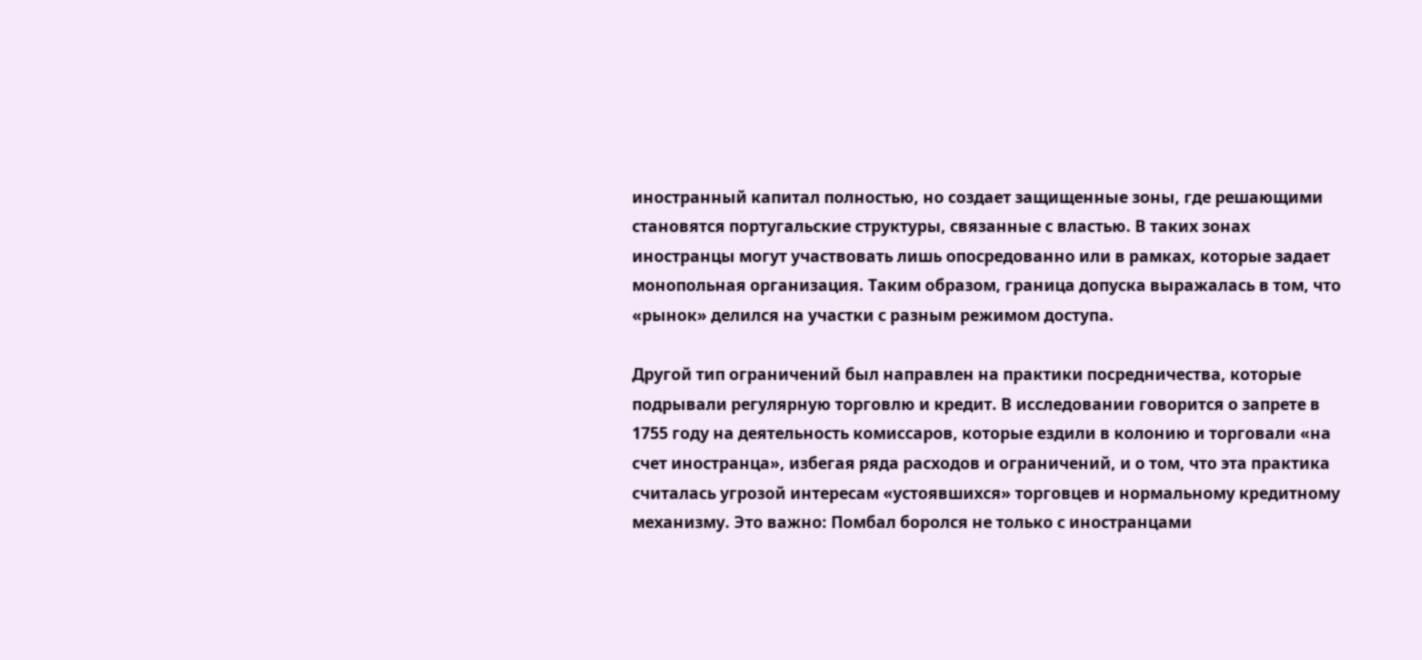иностранный капитал полностью, но создает защищенные зоны, где решающими становятся португальские структуры, связанные с властью. В таких зонах иностранцы могут участвовать лишь опосредованно или в рамках, которые задает монопольная организация. Таким образом, граница допуска выражалась в том, что «рынок» делился на участки с разным режимом доступа.

Другой тип ограничений был направлен на практики посредничества, которые подрывали регулярную торговлю и кредит. В исследовании говорится о запрете в 1755 году на деятельность комиссаров, которые ездили в колонию и торговали «на счет иностранца», избегая ряда расходов и ограничений, и о том, что эта практика считалась угрозой интересам «устоявшихся» торговцев и нормальному кредитному механизму. Это важно: Помбал боролся не только с иностранцами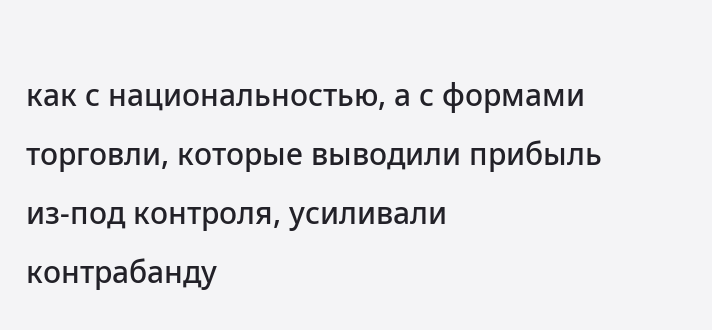как с национальностью, а с формами торговли, которые выводили прибыль из‑под контроля, усиливали контрабанду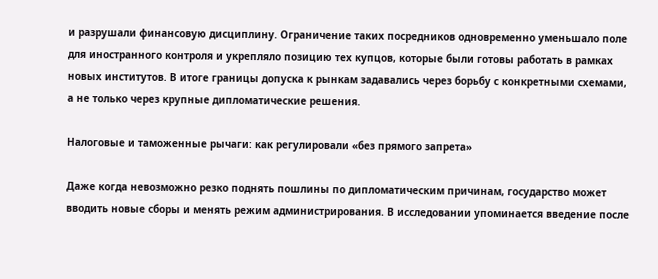и разрушали финансовую дисциплину. Ограничение таких посредников одновременно уменьшало поле для иностранного контроля и укрепляло позицию тех купцов, которые были готовы работать в рамках новых институтов. В итоге границы допуска к рынкам задавались через борьбу с конкретными схемами, а не только через крупные дипломатические решения.

Налоговые и таможенные рычаги: как регулировали «без прямого запрета»

Даже когда невозможно резко поднять пошлины по дипломатическим причинам, государство может вводить новые сборы и менять режим администрирования. В исследовании упоминается введение после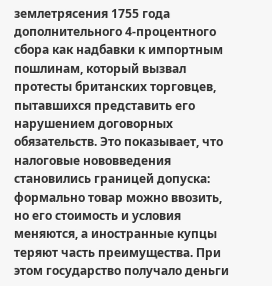землетрясения 1755 года дополнительного 4‑процентного сбора как надбавки к импортным пошлинам, который вызвал протесты британских торговцев, пытавшихся представить его нарушением договорных обязательств. Это показывает, что налоговые нововведения становились границей допуска: формально товар можно ввозить, но его стоимость и условия меняются, а иностранные купцы теряют часть преимущества. При этом государство получало деньги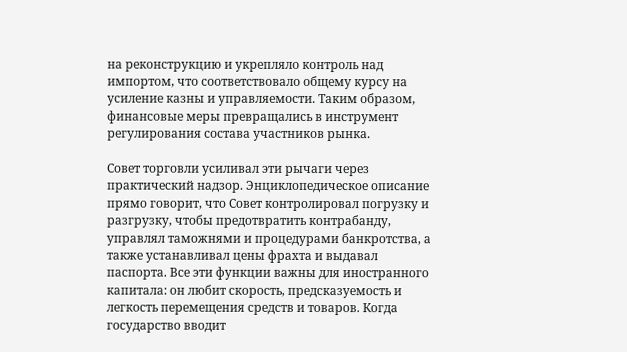на реконструкцию и укрепляло контроль над импортом, что соответствовало общему курсу на усиление казны и управляемости. Таким образом, финансовые меры превращались в инструмент регулирования состава участников рынка.

Совет торговли усиливал эти рычаги через практический надзор. Энциклопедическое описание прямо говорит, что Совет контролировал погрузку и разгрузку, чтобы предотвратить контрабанду, управлял таможнями и процедурами банкротства, а также устанавливал цены фрахта и выдавал паспорта. Все эти функции важны для иностранного капитала: он любит скорость, предсказуемость и легкость перемещения средств и товаров. Когда государство вводит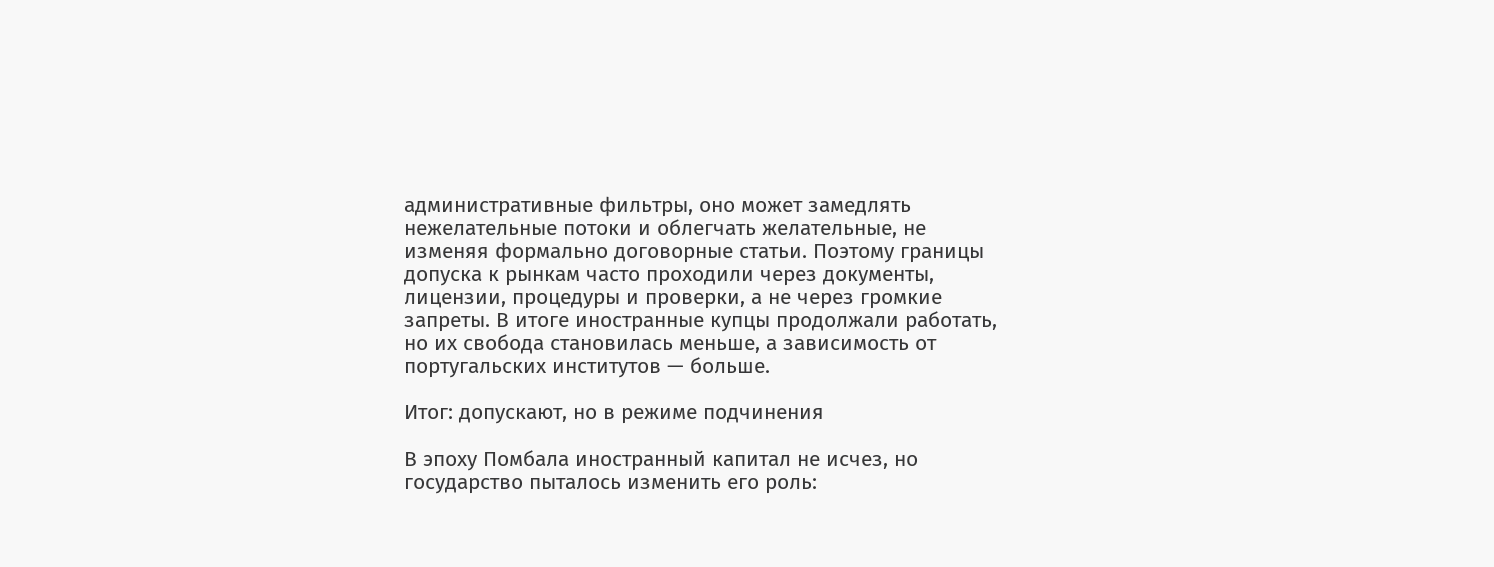административные фильтры, оно может замедлять нежелательные потоки и облегчать желательные, не изменяя формально договорные статьи. Поэтому границы допуска к рынкам часто проходили через документы, лицензии, процедуры и проверки, а не через громкие запреты. В итоге иностранные купцы продолжали работать, но их свобода становилась меньше, а зависимость от португальских институтов — больше.

Итог: допускают, но в режиме подчинения

В эпоху Помбала иностранный капитал не исчез, но государство пыталось изменить его роль: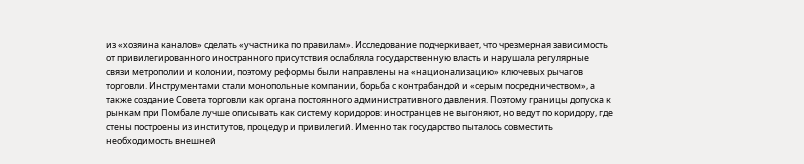из «хозяина каналов» сделать «участника по правилам». Исследование подчеркивает, что чрезмерная зависимость от привилегированного иностранного присутствия ослабляла государственную власть и нарушала регулярные связи метрополии и колонии, поэтому реформы были направлены на «национализацию» ключевых рычагов торговли. Инструментами стали монопольные компании, борьба с контрабандой и «серым посредничеством», а также создание Совета торговли как органа постоянного административного давления. Поэтому границы допуска к рынкам при Помбале лучше описывать как систему коридоров: иностранцев не выгоняют, но ведут по коридору, где стены построены из институтов, процедур и привилегий. Именно так государство пыталось совместить необходимость внешней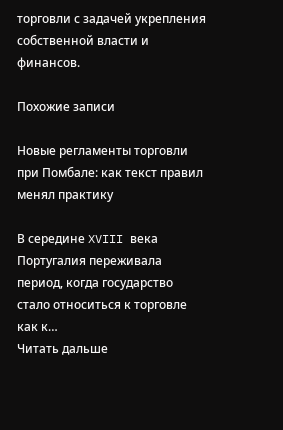торговли с задачей укрепления собственной власти и финансов.

Похожие записи

Новые регламенты торговли при Помбале: как текст правил менял практику

В середине XVIII века Португалия переживала период, когда государство стало относиться к торговле как к…
Читать дальше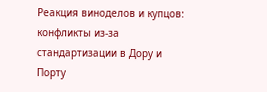Реакция виноделов и купцов: конфликты из‑за стандартизации в Дору и Порту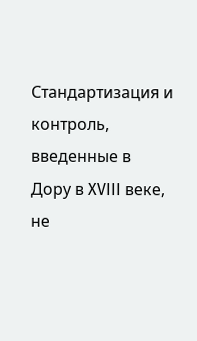Стандартизация и контроль, введенные в Дору в XVIII веке, не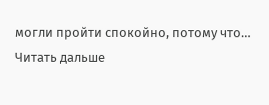могли пройти спокойно, потому что…
Читать дальше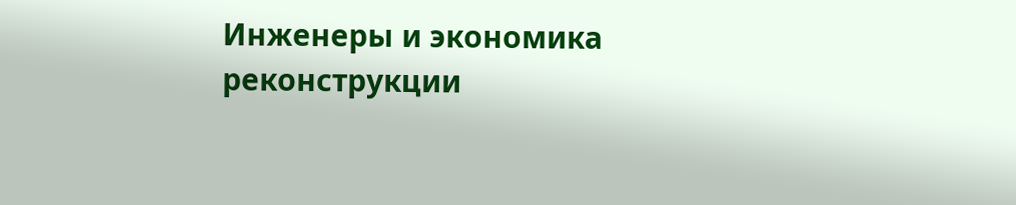Инженеры и экономика реконструкции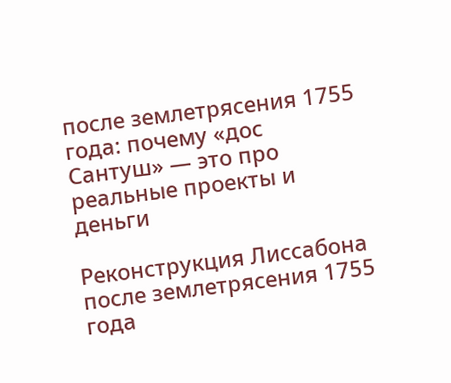после землетрясения 1755 года: почему «дос Сантуш» — это про реальные проекты и деньги

Реконструкция Лиссабона после землетрясения 1755 года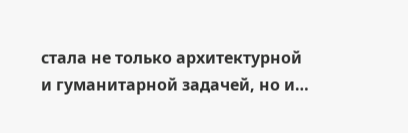стала не только архитектурной и гуманитарной задачей, но и…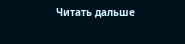Читать дальше